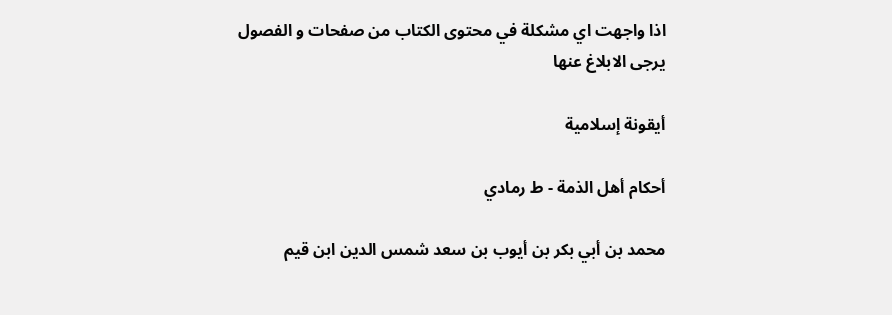اذا واجهت اي مشكلة في محتوى الكتاب من صفحات و الفصول يرجى الابلاغ عنها

أيقونة إسلامية

أحكام أهل الذمة - ط رمادي

محمد بن أبي بكر بن أيوب بن سعد شمس الدين ابن قيم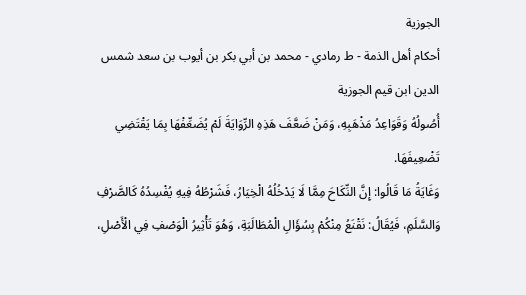الجوزية
أحكام أهل الذمة - ط رمادي - محمد بن أبي بكر بن أيوب بن سعد شمس الدين ابن قيم الجوزية
أُصُولُهُ وَقَوَاعِدُ مَذْهَبِهِ، وَمَنْ ضَعَّفَ هَذِهِ الرِّوَايَةَ لَمْ يُضَعِّفْهَا بِمَا يَقْتَضِي تَضْعِيفَهَا.
وَغَايَةُ مَا قَالُوا: إِنَّ النِّكَاحَ مِمَّا لَا يَدْخُلُهُ الْخِيَارُ، فَشَرْطُهُ فِيهِ يُفْسِدُهُ كَالصَّرْفِ وَالسَّلَمِ، فَيُقَالُ: نَقْنَعُ مِنْكُمْ بِسُؤَالِ الْمُطَالَبَةِ، وَهُوَ تَأْثِيرُ الْوَصْفِ فِي الْأَصْلِ،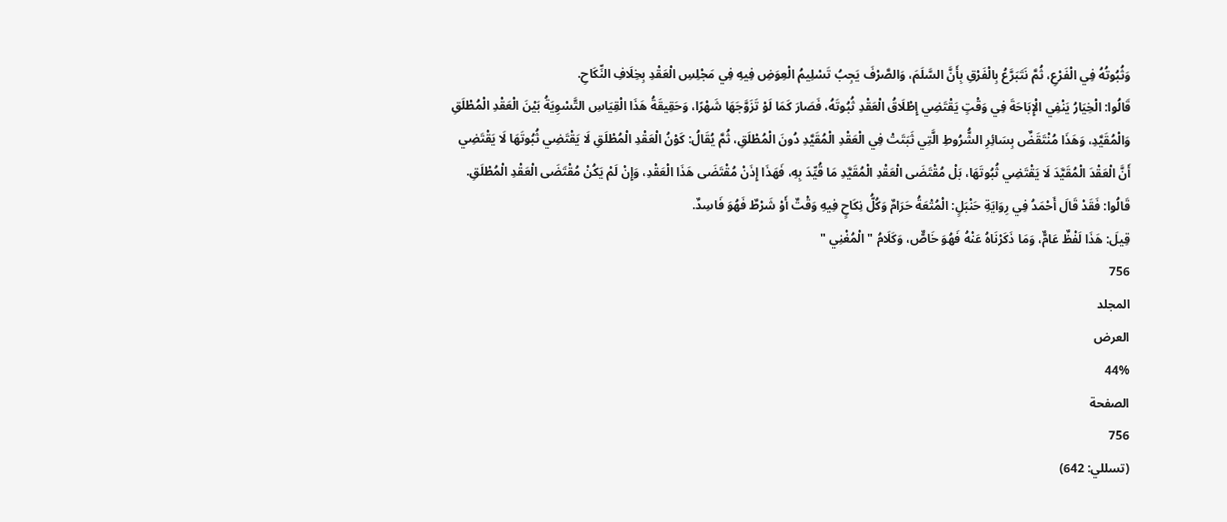وَثُبُوتُهُ فِي الْفَرْعِ، ثُمَّ نَتَبَرَّعُ بِالْفَرْقِ بِأَنَّ السَّلَمَ، وَالصَّرْفَ يَجِبُ تَسْلِيمُ الْعِوَضِ فِيهِ فِي مَجْلِسِ الْعَقْدِ بِخِلَافِ النِّكَاحِ.
قَالُوا: الْخِيَارُ يَنْفِي الْإِبَاحَةَ فِي وَقْتٍ يَقْتَضِي إِطْلَاقُ الْعَقْدِ ثُبُوتَهُ، فَصَارَ كَمَا لَوْ تَزَوَّجَهَا شَهْرًا، وَحَقِيقَةُ هَذَا الْقِيَاسِ التَّسْوِيَةُ بَيْنَ الْعَقْدِ الْمُطْلَقِ وَالْمُقَيَّدِ، وَهَذَا مُنْتَقَضٌ بِسَائِرِ الشُّرُوطِ الَّتِي ثَبَتَتْ فِي الْعَقْدِ الْمُقَيَّدِ دُونَ الْمُطْلَقِ، ثُمَّ يُقَالُ: كَوْنُ الْعَقْدِ الْمُطْلَقِ لَا يَقْتَضِي ثُبُوتَهَا لَا يَقْتَضِي أَنَّ الْعَقْدَ الْمُقَيَّدَ لَا يَقْتَضِي ثُبُوتَهَا، بَلْ مُقْتَضَى الْعَقْدِ الْمُقَيَّدِ مَا قُيِّدَ بِهِ، فَهَذَا إِذَنْ مُقْتَضَى هَذَا الْعَقْدِ، وَإِنْ لَمْ يَكُنْ مُقْتَضَى الْعَقْدِ الْمُطْلَقِ.
قَالُوا: فَقَدْ قَالَ أَحْمَدُ فِي رِوَايَةِ حَنْبَلٍ: الْمُتْعَةُ حَرَامٌ وَكُلُّ نِكَاحٍ فِيهِ وَقْتٌ أَوْ شَرْطٌ فَهُوَ فَاسِدٌ.
قِيلَ: هَذَا لَفْظٌ عَامٌّ، وَمَا ذَكَرْنَاهُ عَنْهُ فَهُوَ خَاصٌّ، وَكَلَامُ " الْمُغْنِي "
756
المجلد
العرض
44%
الصفحة
756
(تسللي: 642)